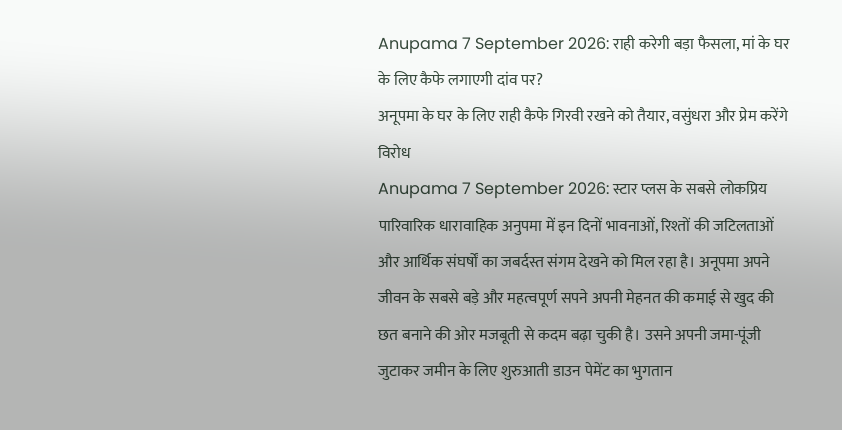Anupama 7 September 2026: राही करेगी बड़ा फैसला, मां के घर के लिए कैफे लगाएगी दांव पर?
अनूपमा के घर के लिए राही कैफे गिरवी रखने को तैयार, वसुंधरा और प्रेम करेंगे विरोध
Anupama 7 September 2026: स्टार प्लस के सबसे लोकप्रिय पारिवारिक धारावाहिक अनुपमा में इन दिनों भावनाओं, रिश्तों की जटिलताओं और आर्थिक संघर्षों का जबर्दस्त संगम देखने को मिल रहा है। अनूपमा अपने जीवन के सबसे बड़े और महत्वपूर्ण सपने अपनी मेहनत की कमाई से खुद की छत बनाने की ओर मजबूती से कदम बढ़ा चुकी है। उसने अपनी जमा-पूंजी जुटाकर जमीन के लिए शुरुआती डाउन पेमेंट का भुगतान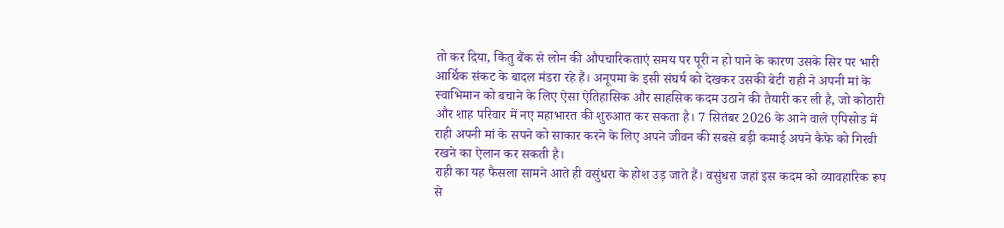तो कर दिया, किंतु बैंक से लोन की औपचारिकताएं समय पर पूरी न हो पाने के कारण उसके सिर पर भारी आर्थिक संकट के बादल मंडरा रहे हैं। अनूपमा के इसी संघर्ष को देखकर उसकी बेटी राही ने अपनी मां के स्वाभिमान को बचाने के लिए ऐसा ऐतिहासिक और साहसिक कदम उठाने की तैयारी कर ली है, जो कोठारी और शाह परिवार में नए महाभारत की शुरुआत कर सकता है। 7 सितंबर 2026 के आने वाले एपिसोड में राही अपनी मां के सपने को साकार करने के लिए अपने जीवन की सबसे बड़ी कमाई अपने कैफे को गिरवी रखने का ऐलान कर सकती है।
राही का यह फैसला सामने आते ही वसुंधरा के होश उड़ जाते हैं। वसुंधरा जहां इस कदम को व्यावहारिक रूप से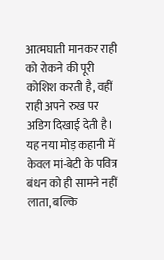आत्मघाती मानकर राही को रोकने की पूरी कोशिश करती है, वहीं राही अपने रुख पर अडिग दिखाई देती है। यह नया मोड़ कहानी में केवल मां-बेटी के पवित्र बंधन को ही सामने नहीं लाता, बल्कि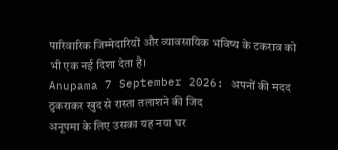पारिवारिक जिम्मेदारियों और व्यावसायिक भविष्य के टकराव को भी एक नई दिशा देता है।
Anupama 7 September 2026: अपनों की मदद ठुकराकर खुद से रास्ता तलाशने की जिद
अनूपमा के लिए उसका यह नया घर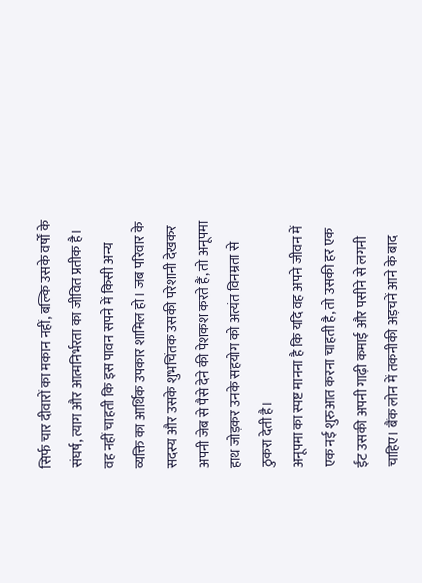सिर्फ चार दीवारों का मकान नहीं, बल्कि उसके वर्षों के संघर्ष, त्याग और आत्मनिर्भरता का जीवित प्रतीक है। वह नहीं चाहती कि इस पावन सपने में किसी अन्य व्यक्ति का आर्थिक उपकार शामिल हो। जब परिवार के सदस्य और उसके शुभचिंतक उसकी परेशानी देखकर अपनी जेब से पैसे देने की पेशकश करते हैं, तो अनूपमा हाथ जोड़कर उनके सहयोग को अत्यंत विनम्रता से ठुकरा देती है।
अनूपमा का स्पष्ट मानना है कि यदि वह अपने जीवन में एक नई शुरुआत करना चाहती है, तो उसकी हर एक ईंट उसकी अपनी गाढ़ी कमाई और पसीने से लगनी चाहिए। बैंक लोन में तकनीकी अड़चनें आने के बाद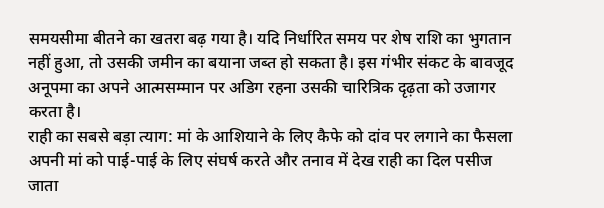समयसीमा बीतने का खतरा बढ़ गया है। यदि निर्धारित समय पर शेष राशि का भुगतान नहीं हुआ, तो उसकी जमीन का बयाना जब्त हो सकता है। इस गंभीर संकट के बावजूद अनूपमा का अपने आत्मसम्मान पर अडिग रहना उसकी चारित्रिक दृढ़ता को उजागर करता है।
राही का सबसे बड़ा त्याग: मां के आशियाने के लिए कैफे को दांव पर लगाने का फैसला
अपनी मां को पाई-पाई के लिए संघर्ष करते और तनाव में देख राही का दिल पसीज जाता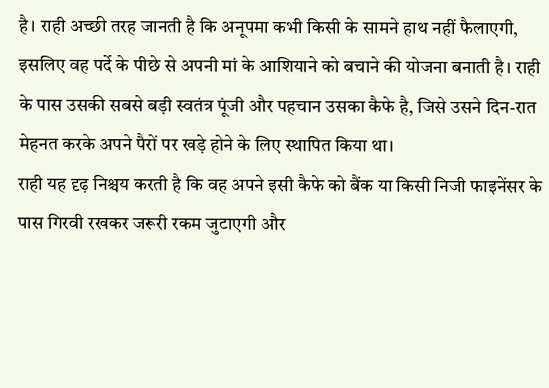है। राही अच्छी तरह जानती है कि अनूपमा कभी किसी के सामने हाथ नहीं फैलाएगी, इसलिए वह पर्दे के पीछे से अपनी मां के आशियाने को बचाने की योजना बनाती है। राही के पास उसकी सबसे बड़ी स्वतंत्र पूंजी और पहचान उसका कैफे है, जिसे उसने दिन-रात मेहनत करके अपने पैरों पर खड़े होने के लिए स्थापित किया था।
राही यह दृढ़ निश्चय करती है कि वह अपने इसी कैफे को बैंक या किसी निजी फाइनेंसर के पास गिरवी रखकर जरूरी रकम जुटाएगी और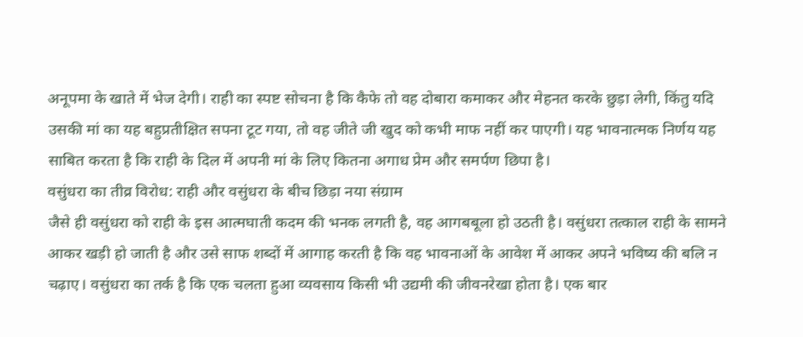अनूपमा के खाते में भेज देगी। राही का स्पष्ट सोचना है कि कैफे तो वह दोबारा कमाकर और मेहनत करके छुड़ा लेगी, किंतु यदि उसकी मां का यह बहुप्रतीक्षित सपना टूट गया, तो वह जीते जी खुद को कभी माफ नहीं कर पाएगी। यह भावनात्मक निर्णय यह साबित करता है कि राही के दिल में अपनी मां के लिए कितना अगाध प्रेम और समर्पण छिपा है।
वसुंधरा का तीव्र विरोध: राही और वसुंधरा के बीच छिड़ा नया संग्राम
जैसे ही वसुंधरा को राही के इस आत्मघाती कदम की भनक लगती है, वह आगबबूला हो उठती है। वसुंधरा तत्काल राही के सामने आकर खड़ी हो जाती है और उसे साफ शब्दों में आगाह करती है कि वह भावनाओं के आवेश में आकर अपने भविष्य की बलि न चढ़ाए। वसुंधरा का तर्क है कि एक चलता हुआ व्यवसाय किसी भी उद्यमी की जीवनरेखा होता है। एक बार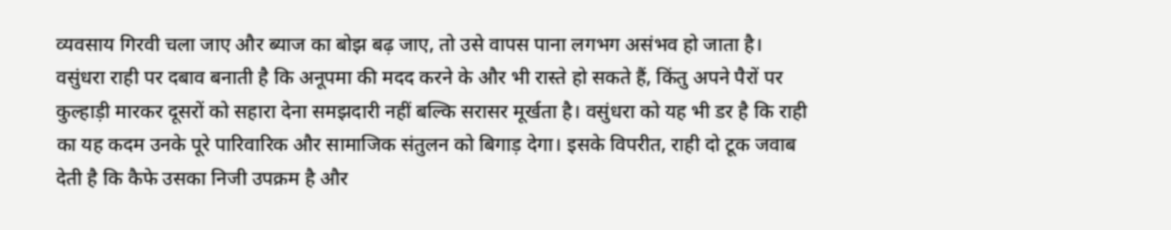व्यवसाय गिरवी चला जाए और ब्याज का बोझ बढ़ जाए, तो उसे वापस पाना लगभग असंभव हो जाता है।
वसुंधरा राही पर दबाव बनाती है कि अनूपमा की मदद करने के और भी रास्ते हो सकते हैं, किंतु अपने पैरों पर कुल्हाड़ी मारकर दूसरों को सहारा देना समझदारी नहीं बल्कि सरासर मूर्खता है। वसुंधरा को यह भी डर है कि राही का यह कदम उनके पूरे पारिवारिक और सामाजिक संतुलन को बिगाड़ देगा। इसके विपरीत, राही दो टूक जवाब देती है कि कैफे उसका निजी उपक्रम है और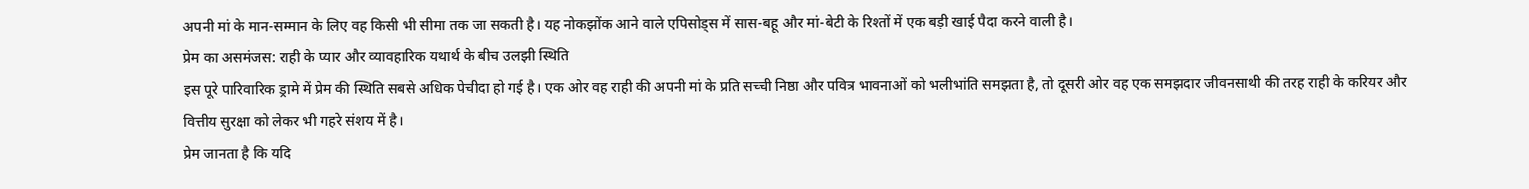अपनी मां के मान-सम्मान के लिए वह किसी भी सीमा तक जा सकती है। यह नोकझोंक आने वाले एपिसोड्स में सास-बहू और मां-बेटी के रिश्तों में एक बड़ी खाई पैदा करने वाली है।
प्रेम का असमंजस: राही के प्यार और व्यावहारिक यथार्थ के बीच उलझी स्थिति
इस पूरे पारिवारिक ड्रामे में प्रेम की स्थिति सबसे अधिक पेचीदा हो गई है। एक ओर वह राही की अपनी मां के प्रति सच्ची निष्ठा और पवित्र भावनाओं को भलीभांति समझता है, तो दूसरी ओर वह एक समझदार जीवनसाथी की तरह राही के करियर और वित्तीय सुरक्षा को लेकर भी गहरे संशय में है।
प्रेम जानता है कि यदि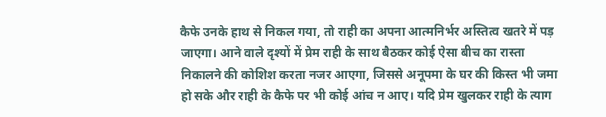कैफे उनके हाथ से निकल गया, तो राही का अपना आत्मनिर्भर अस्तित्व खतरे में पड़ जाएगा। आने वाले दृश्यों में प्रेम राही के साथ बैठकर कोई ऐसा बीच का रास्ता निकालने की कोशिश करता नजर आएगा, जिससे अनूपमा के घर की किस्त भी जमा हो सके और राही के कैफे पर भी कोई आंच न आए। यदि प्रेम खुलकर राही के त्याग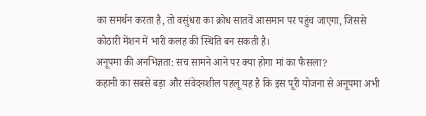का समर्थन करता है, तो वसुंधरा का क्रोध सातवें आसमान पर पहुंच जाएगा, जिससे कोठारी मेंशन में भारी कलह की स्थिति बन सकती है।
अनूपमा की अनभिज्ञता: सच सामने आने पर क्या होगा मां का फैसला?
कहानी का सबसे बड़ा और संवेदनशील पहलू यह है कि इस पूरी योजना से अनूपमा अभी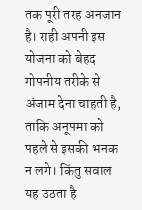तक पूरी तरह अनजान है। राही अपनी इस योजना को बेहद गोपनीय तरीके से अंजाम देना चाहती है, ताकि अनूपमा को पहले से इसकी भनक न लगे। किंतु सवाल यह उठता है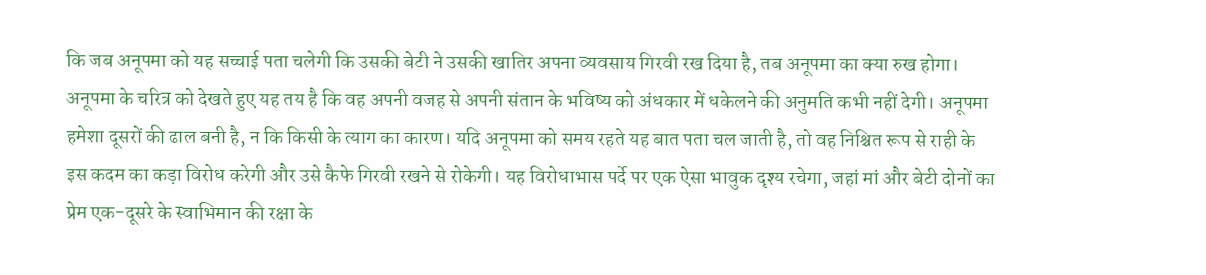कि जब अनूपमा को यह सच्चाई पता चलेगी कि उसकी बेटी ने उसकी खातिर अपना व्यवसाय गिरवी रख दिया है, तब अनूपमा का क्या रुख होगा।
अनूपमा के चरित्र को देखते हुए यह तय है कि वह अपनी वजह से अपनी संतान के भविष्य को अंधकार में धकेलने की अनुमति कभी नहीं देगी। अनूपमा हमेशा दूसरों की ढाल बनी है, न कि किसी के त्याग का कारण। यदि अनूपमा को समय रहते यह बात पता चल जाती है, तो वह निश्चित रूप से राही के इस कदम का कड़ा विरोध करेगी और उसे कैफे गिरवी रखने से रोकेगी। यह विरोधाभास पर्दे पर एक ऐसा भावुक दृश्य रचेगा, जहां मां और बेटी दोनों का प्रेम एक-दूसरे के स्वाभिमान की रक्षा के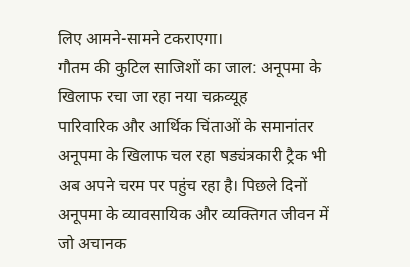लिए आमने-सामने टकराएगा।
गौतम की कुटिल साजिशों का जाल: अनूपमा के खिलाफ रचा जा रहा नया चक्रव्यूह
पारिवारिक और आर्थिक चिंताओं के समानांतर अनूपमा के खिलाफ चल रहा षड्यंत्रकारी ट्रैक भी अब अपने चरम पर पहुंच रहा है। पिछले दिनों अनूपमा के व्यावसायिक और व्यक्तिगत जीवन में जो अचानक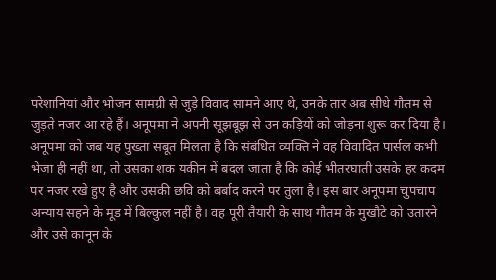परेशानियां और भोजन सामग्री से जुड़े विवाद सामने आए थे, उनके तार अब सीधे गौतम से जुड़ते नजर आ रहे हैं। अनूपमा ने अपनी सूझबूझ से उन कड़ियों को जोड़ना शुरू कर दिया है।
अनूपमा को जब यह पुख्ता सबूत मिलता है कि संबंधित व्यक्ति ने वह विवादित पार्सल कभी भेजा ही नहीं था, तो उसका शक यकीन में बदल जाता है कि कोई भीतरघाती उसके हर कदम पर नजर रखे हुए है और उसकी छवि को बर्बाद करने पर तुला है। इस बार अनूपमा चुपचाप अन्याय सहने के मूड में बिल्कुल नहीं है। वह पूरी तैयारी के साथ गौतम के मुखौटे को उतारने और उसे कानून के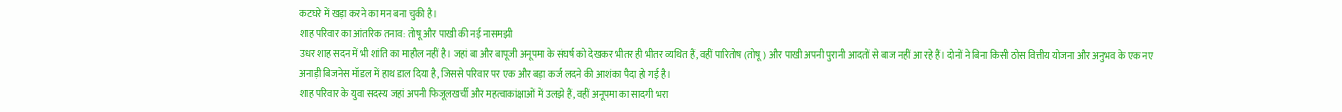कटघरे में खड़ा करने का मन बना चुकी है।
शाह परिवार का आंतरिक तनाव: तोषू और पाखी की नई नासमझी
उधर शाह सदन में भी शांति का माहौल नहीं है। जहां बा और बापूजी अनूपमा के संघर्ष को देखकर भीतर ही भीतर व्यथित हैं, वहीं पारितोष (तोषू) और पाखी अपनी पुरानी आदतों से बाज नहीं आ रहे हैं। दोनों ने बिना किसी ठोस वित्तीय योजना और अनुभव के एक नए अनाड़ी बिजनेस मॉडल में हाथ डाल दिया है, जिससे परिवार पर एक और बड़ा कर्ज लदने की आशंका पैदा हो गई है।
शाह परिवार के युवा सदस्य जहां अपनी फिजूलखर्ची और महत्वाकांक्षाओं में उलझे हैं, वहीं अनूपमा का सादगी भरा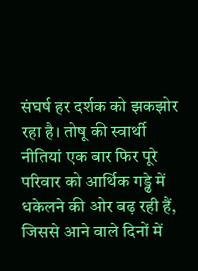संघर्ष हर दर्शक को झकझोर रहा है। तोषू की स्वार्थी नीतियां एक बार फिर पूरे परिवार को आर्थिक गड्ढे में धकेलने की ओर बढ़ रही हैं, जिससे आने वाले दिनों में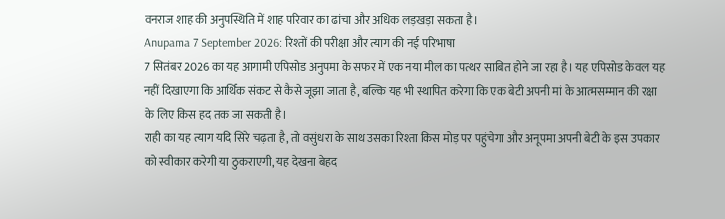वनराज शाह की अनुपस्थिति में शाह परिवार का ढांचा और अधिक लड़खड़ा सकता है।
Anupama 7 September 2026: रिश्तों की परीक्षा और त्याग की नई परिभाषा
7 सितंबर 2026 का यह आगामी एपिसोड अनुपमा के सफर में एक नया मील का पत्थर साबित होने जा रहा है। यह एपिसोड केवल यह नहीं दिखाएगा कि आर्थिक संकट से कैसे जूझा जाता है, बल्कि यह भी स्थापित करेगा कि एक बेटी अपनी मां के आत्मसम्मान की रक्षा के लिए किस हद तक जा सकती है।
राही का यह त्याग यदि सिरे चढ़ता है, तो वसुंधरा के साथ उसका रिश्ता किस मोड़ पर पहुंचेगा और अनूपमा अपनी बेटी के इस उपकार को स्वीकार करेगी या ठुकराएगी, यह देखना बेहद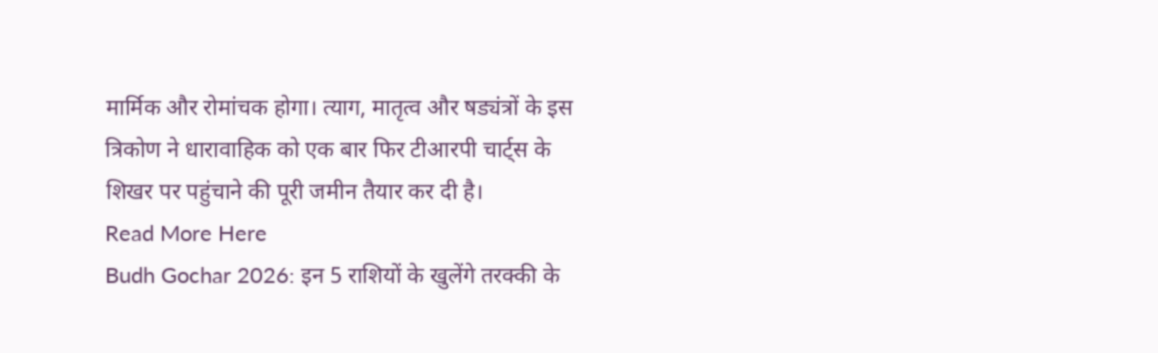मार्मिक और रोमांचक होगा। त्याग, मातृत्व और षड्यंत्रों के इस त्रिकोण ने धारावाहिक को एक बार फिर टीआरपी चार्ट्स के शिखर पर पहुंचाने की पूरी जमीन तैयार कर दी है।
Read More Here
Budh Gochar 2026: इन 5 राशियों के खुलेंगे तरक्की के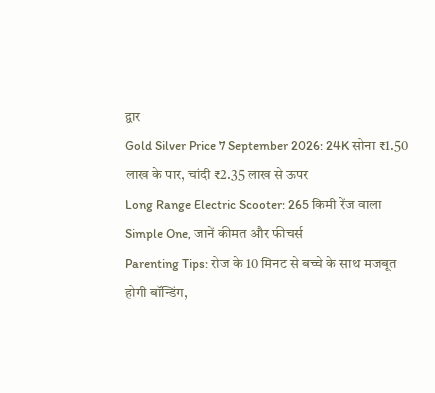द्वार
Gold Silver Price 7 September 2026: 24K सोना ₹1.50 लाख के पार, चांदी ₹2.35 लाख से ऊपर
Long Range Electric Scooter: 265 किमी रेंज वाला Simple One, जानें कीमत और फीचर्स
Parenting Tips: रोज के 10 मिनट से बच्चे के साथ मजबूत होगी बॉन्डिंग,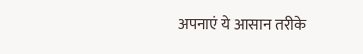अपनाएं ये आसान तरीके